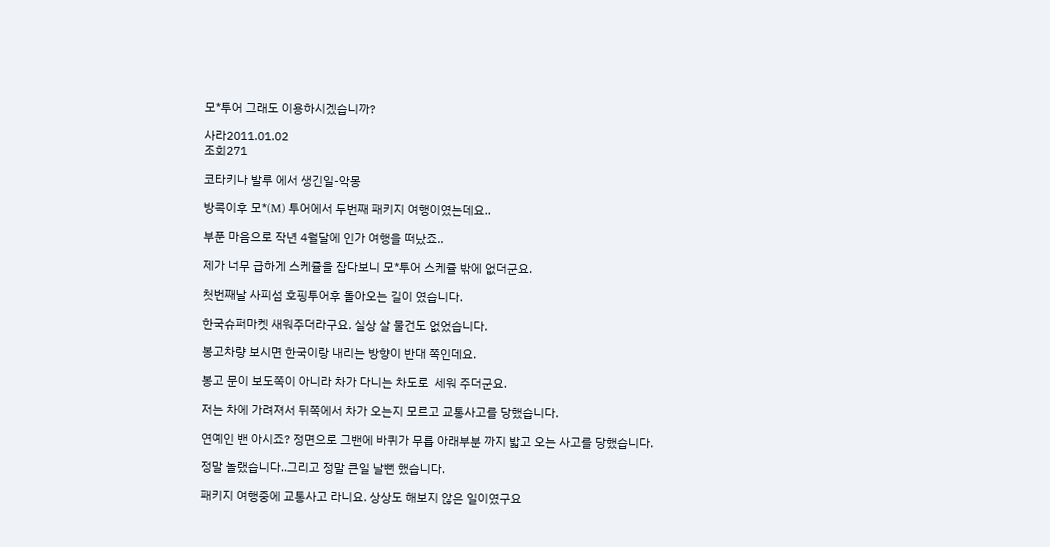모*투어 그래도 이용하시겠습니까?

사라2011.01.02
조회271

코타키나 발루 에서 생긴일-악몽

방콕이후 모*(M) 투어에서 두번째 패키지 여행이였는데요..

부푼 마음으로 작년 4월달에 인가 여행을 떠났죠..

제가 너무 급하게 스케쥴을 잡다보니 모*투어 스케쥴 밖에 없더군요.

첫번째날 사피섬 호핑투어후 돌아오는 길이 였습니다.

한국슈퍼마켓 새워주더라구요. 실상 살 물건도 없었습니다.

봉고차량 보시면 한국이랑 내리는 방향이 반대 쪽인데요.

봉고 문이 보도쪽이 아니라 차가 다니는 차도로  세워 주더군요.

저는 차에 가려져서 뒤쪽에서 차가 오는지 모르고 교통사고를 당했습니다.

연예인 밴 아시죠? 정면으로 그밴에 바퀴가 무릅 아래부분 까지 밟고 오는 사고를 당했습니다.

정말 놀랬습니다..그리고 정말 큰일 날뻔 했습니다.

패키지 여행중에 교통사고 라니요. 상상도 해보지 않은 일이였구요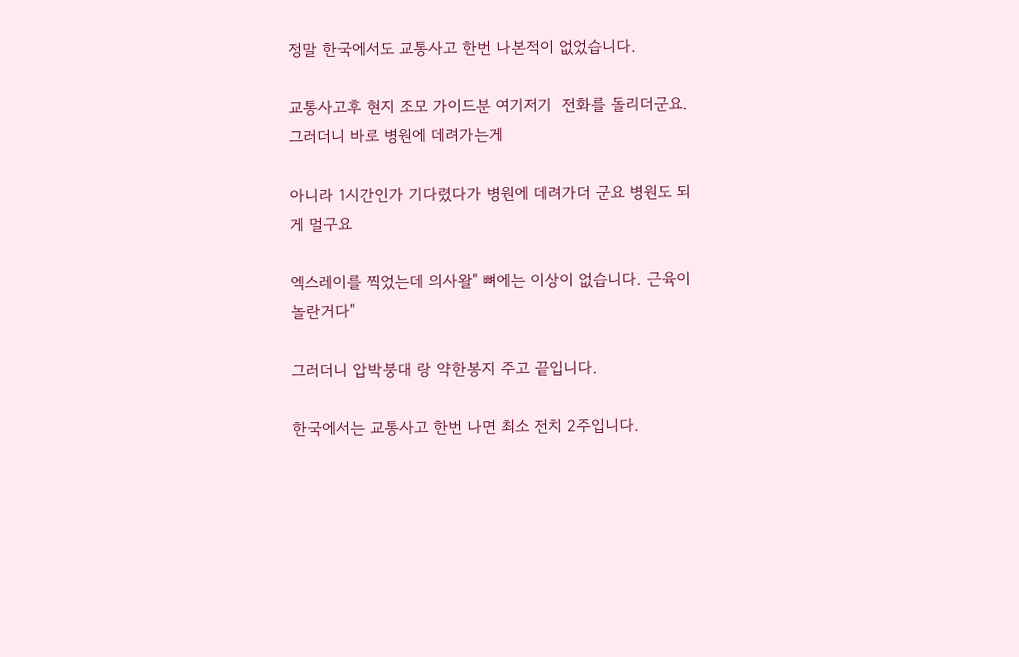정말 한국에서도 교통사고 한번 나본적이 없었습니다.

교통사고후 현지 조모 가이드분 여기저기  전화를 돌리더군요. 그러더니 바로 병원에 데려가는게

아니라 1시간인가 기다렸다가 병원에 데려가더 군요 병원도 되게 멀구요

엑스레이를 찍었는데 의사왈" 뼈에는 이상이 없습니다. 근육이 놀란거다"

그러더니 압박붕대 랑 약한봉지 주고 끝입니다.

한국에서는 교통사고 한번 나면 최소 전치 2주입니다.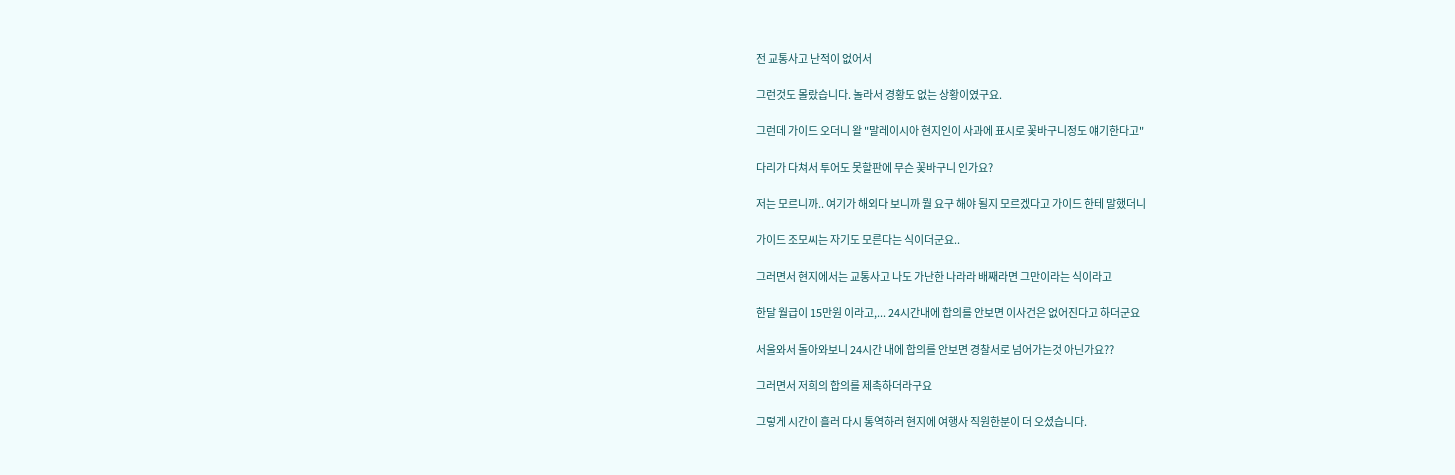전 교통사고 난적이 없어서

그런것도 몰랐습니다. 놀라서 경황도 없는 상황이였구요.

그런데 가이드 오더니 왈 "말레이시아 현지인이 사과에 표시로 꽃바구니정도 얘기한다고"

다리가 다쳐서 투어도 못할판에 무슨 꽃바구니 인가요?

저는 모르니까.. 여기가 해외다 보니까 뭘 요구 해야 될지 모르겠다고 가이드 한테 말했더니

가이드 조모씨는 자기도 모른다는 식이더군요..

그러면서 현지에서는 교통사고 나도 가난한 나라라 배째라면 그만이라는 식이라고

한달 월급이 15만원 이라고,... 24시간내에 합의를 안보면 이사건은 없어진다고 하더군요

서울와서 돌아와보니 24시간 내에 합의를 안보면 경찰서로 넘어가는것 아닌가요??

그러면서 저희의 합의를 제촉하더라구요

그렇게 시간이 흘러 다시 통역하러 현지에 여행사 직원한분이 더 오셨습니다.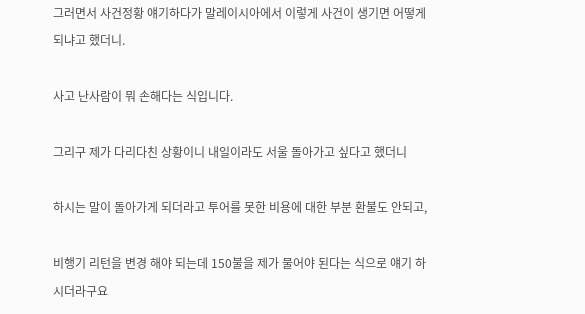그러면서 사건정황 얘기하다가 말레이시아에서 이렇게 사건이 생기면 어떻게 되냐고 했더니.

사고 난사람이 뭐 손해다는 식입니다.

그리구 제가 다리다친 상황이니 내일이라도 서울 돌아가고 싶다고 했더니

하시는 말이 돌아가게 되더라고 투어를 못한 비용에 대한 부분 환불도 안되고,

비행기 리턴을 변경 해야 되는데 150불을 제가 물어야 된다는 식으로 얘기 하시더라구요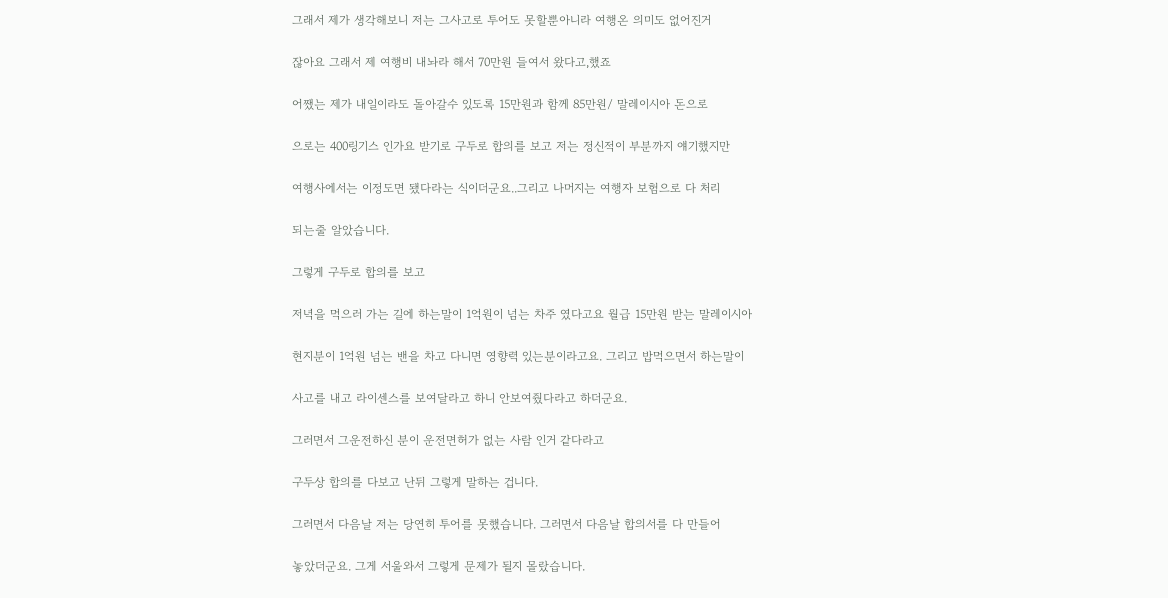그래서 제가 생각해보니 저는 그사고로 투어도 못할뿐아니라 여행온 의미도 없어진거

잖아요 그래서 제 여행비 내놔라 해서 70만원 들여서 왔다고,했죠

어쨌는 제가 내일이라도 돌아갈수 있도록 15만원과 함께 85만원/ 말레이시아 돈으로

으로는 400링기스 인가요 받기로 구두로 합의를 보고 저는 정신적이 부분까지 얘기했지만

여행사에서는 이정도면 됐다라는 식이더군요..그리고 나머지는 여행자 보험으로 다 처리

되는줄 알았습니다.

그렇게 구두로 합의를 보고

저녁을 먹으러 가는 길에 하는말이 1억원이 넘는 차주 였다고요 월급 15만원 받는 말레이시아

현지분이 1억원 넘는 밴을 차고 다니면 영향력 있는분이라고요. 그리고 밥먹으면서 하는말이

사고를 내고 라이센스를 보여달라고 하니 안보여줬다라고 하더군요.

그러면서 그운전하신 분이 운전면허가 없는 사람 인거 같다라고

구두상 합의를 다보고 난뒤 그렇게 말하는 겁니다.

그러면서 다음날 저는 당연히 투어를 못했습니다. 그러면서 다음날 합의서를 다 만들어

놓았더군요. 그게 서울와서 그렇게 문제가 될지 몰랐습니다.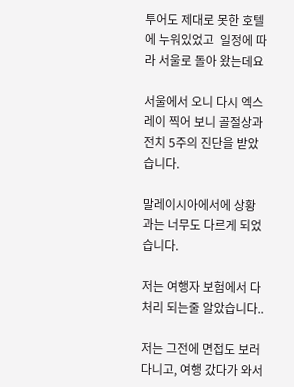투어도 제대로 못한 호텔에 누워있었고  일정에 따라 서울로 돌아 왔는데요

서울에서 오니 다시 엑스레이 찍어 보니 골절상과 전치 5주의 진단을 받았습니다.

말레이시아에서에 상황과는 너무도 다르게 되었습니다.

저는 여행자 보험에서 다처리 되는줄 알았습니다..

저는 그전에 면접도 보러 다니고, 여행 갔다가 와서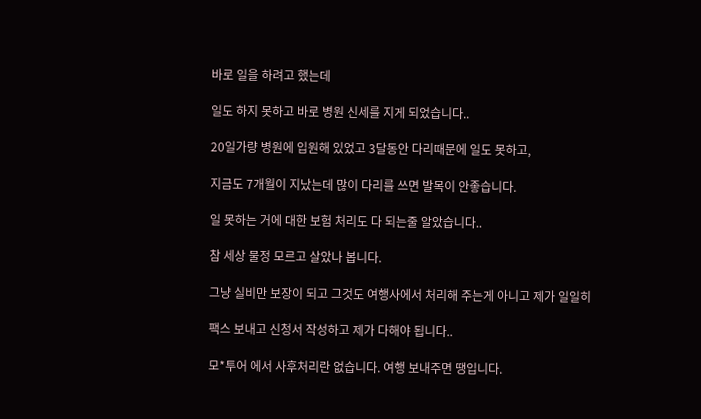바로 일을 하려고 했는데

일도 하지 못하고 바로 병원 신세를 지게 되었습니다..

20일가량 병원에 입원해 있었고 3달동안 다리때문에 일도 못하고,

지금도 7개월이 지났는데 많이 다리를 쓰면 발목이 안좋습니다.

일 못하는 거에 대한 보험 처리도 다 되는줄 알았습니다..

참 세상 물정 모르고 살았나 봅니다.

그냥 실비만 보장이 되고 그것도 여행사에서 처리해 주는게 아니고 제가 일일히

팩스 보내고 신청서 작성하고 제가 다해야 됩니다..

모*투어 에서 사후처리란 없습니다. 여행 보내주면 땡입니다.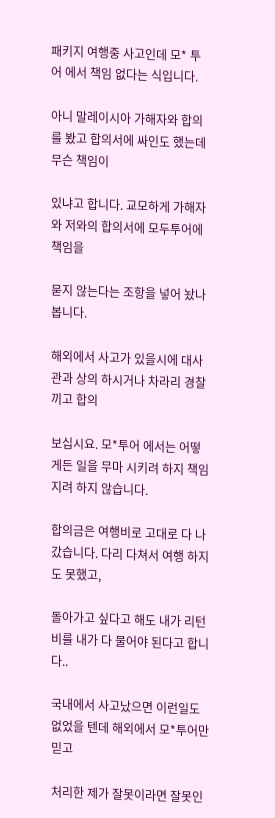패키지 여행중 사고인데 모* 투어 에서 책임 없다는 식입니다.

아니 말레이시아 가해자와 합의를 봤고 합의서에 싸인도 했는데 무슨 책임이

있냐고 합니다. 교모하게 가해자와 저와의 합의서에 모두투어에 책임을

묻지 않는다는 조항을 넣어 놨나 봅니다.

해외에서 사고가 있을시에 대사관과 상의 하시거나 차라리 경찰 끼고 합의

보십시요. 모*투어 에서는 어떻게든 일을 무마 시키려 하지 책임지려 하지 않습니다.

합의금은 여행비로 고대로 다 나갔습니다. 다리 다쳐서 여행 하지도 못했고,

돌아가고 싶다고 해도 내가 리턴 비를 내가 다 물어야 된다고 합니다..

국내에서 사고났으면 이런일도 없었을 텐데 해외에서 모*투어만 믿고

처리한 제가 잘못이라면 잘못인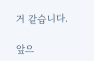거 같습니다.

앞으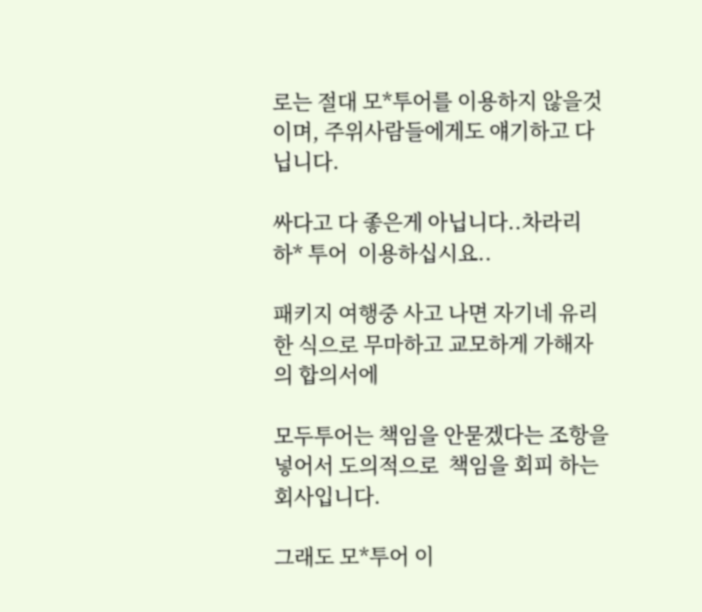로는 절대 모*투어를 이용하지 않을것이며, 주위사람들에게도 얘기하고 다닙니다.

싸다고 다 좋은게 아닙니다..차라리 하* 투어  이용하십시요..

패키지 여행중 사고 나면 자기네 유리한 식으로 무마하고 교모하게 가해자의 합의서에

모두투어는 책임을 안묻겠다는 조항을 넣어서 도의적으로  책임을 회피 하는 회사입니다.

그래도 모*투어 이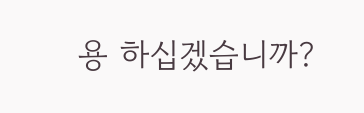용 하십겠습니까?